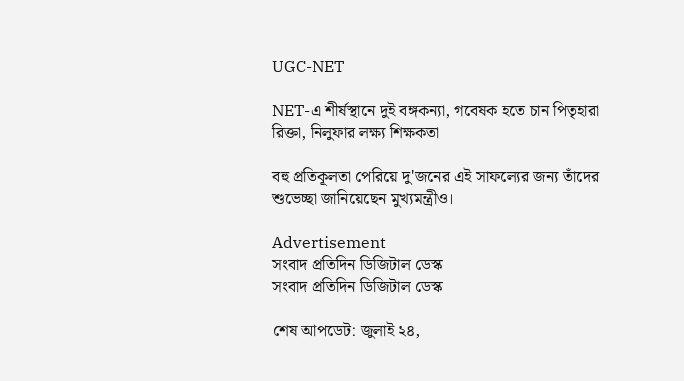UGC-NET

NET-এ শীর্ষস্থানে দুই বঙ্গকন্যা, গবেষক হতে চান পিতৃহারা রিক্তা, নিলুফার লক্ষ্য শিক্ষকতা

বহু প্রতিকূলতা পেরিয়ে দু'জনের এই সাফল্যের জন্য তাঁদের শুভেচ্ছা জানিয়েছেন মুখ্যমন্ত্রীও।

Advertisement
সংবাদ প্রতিদিন ডিজিটাল ডেস্ক
সংবাদ প্রতিদিন ডিজিটাল ডেস্ক

শেষ আপডেট: জুলাই ২৪,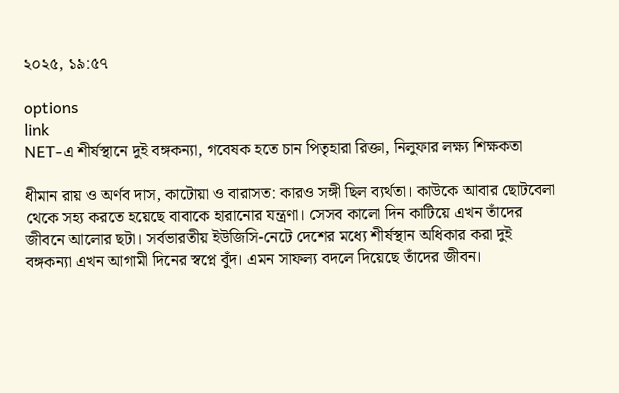২০২৫, ১৯:৫৭

options
link
NET-এ শীর্ষস্থানে দুই বঙ্গকন্যা, গবেষক হতে চান পিতৃহারা রিক্তা, নিলুফার লক্ষ্য শিক্ষকতা

ধীমান রায় ও অর্ণব দাস, কাটোয়া ও বারাসত: কারও সঙ্গী ছিল ব্যর্থতা। কাউকে আবার ছোটবেলা থেকে সহ্য করতে হয়েছে বাবাকে হারানোর যন্ত্রণা। সেসব কালো দিন কাটিয়ে এখন তাঁদের জীবনে আলোর ছটা। সর্বভারতীয় ইউজিসি-নেটে দেশের মধ্যে শীর্ষস্থান অধিকার করা দুই বঙ্গকন্যা এখন আগামী দিনের স্বপ্নে বুঁদ। এমন সাফল্য বদলে দিয়েছে তাঁদের জীবন।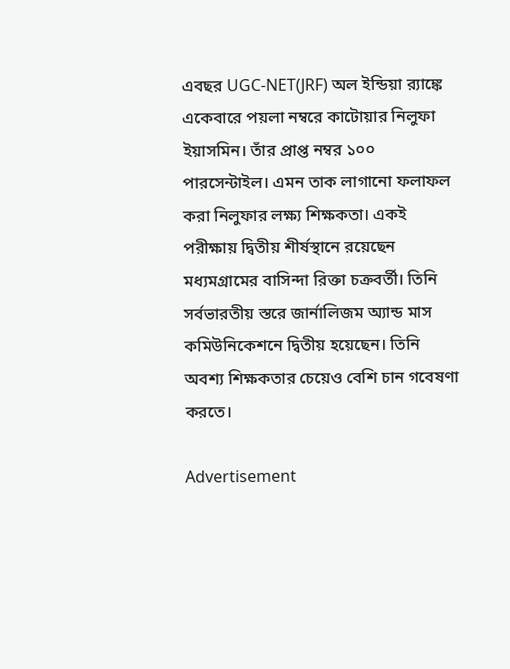এবছর UGC-NET(JRF) অল ইন্ডিয়া র‍্যাঙ্কে একেবারে পয়লা নম্বরে কাটোয়ার নিলুফা ইয়াসমিন। তাঁর প্রাপ্ত নম্বর ১০০ পারসেন্টাইল। এমন তাক লাগানো ফলাফল করা নিলুফার লক্ষ্য শিক্ষকতা। একই পরীক্ষায় দ্বিতীয় শীর্ষস্থানে রয়েছেন মধ্যমগ্রামের বাসিন্দা রিক্তা চক্রবর্তী। তিনি সর্বভারতীয় স্তরে জার্নালিজম অ্যান্ড মাস কমিউনিকেশনে দ্বিতীয় হয়েছেন। তিনি অবশ্য শিক্ষকতার চেয়েও বেশি চান গবেষণা করতে।

Advertisement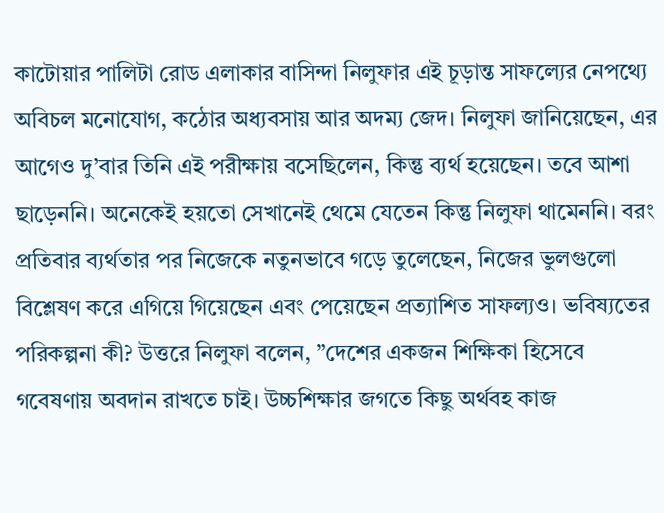কাটোয়ার পালিটা রোড এলাকার বাসিন্দা নিলুফার এই চূড়ান্ত সাফল্যের নেপথ্যে অবিচল মনোযোগ, কঠোর অধ্যবসায় আর অদম্য জেদ। নিলুফা জানিয়েছেন, এর আগেও দু’বার তিনি এই পরীক্ষায় বসেছিলেন, কিন্তু ব্যর্থ হয়েছেন। তবে আশা ছাড়েননি। অনেকেই হয়তো সেখানেই থেমে যেতেন কিন্তু নিলুফা থামেননি। বরং প্রতিবার ব্যর্থতার পর নিজেকে নতুনভাবে গড়ে তুলেছেন, নিজের ভুলগুলো বিশ্লেষণ করে এগিয়ে গিয়েছেন এবং পেয়েছেন প্রত্যাশিত সাফল্যও। ভবিষ্যতের পরিকল্পনা কী? উত্তরে নিলুফা বলেন, ”দেশের একজন শিক্ষিকা হিসেবে গবেষণায় অবদান রাখতে চাই। উচ্চশিক্ষার জগতে কিছু অর্থবহ কাজ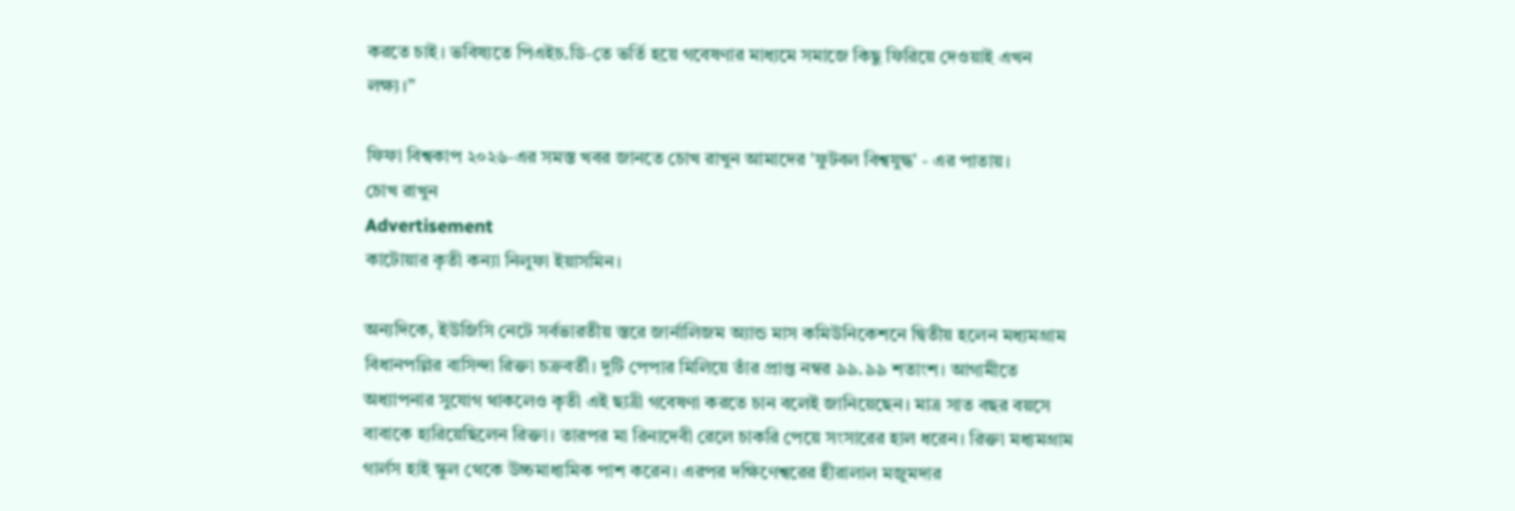করতে চাই। ভবিষ্যতে পিএইচ.ডি-তে ভর্তি হয়ে গবেষণার মাধ্যমে সমাজে কিছু ফিরিয়ে দেওয়াই এখন লক্ষ্য।”

ফিফা বিশ্বকাপ ২০২৬-এর সমস্ত খবর জানতে চোখ রাখুন আমাদের 'ফুটবল বিশ্বযুদ্ধ' - এর পাতায়।
চোখ রাখুন
Advertisement
কাটোয়ার কৃতী কন্যা নিলুফা ইয়াসমিন।

অন্যদিকে, ইউজিসি নেটে সর্বভারতীয় স্তরে জার্নালিজম অ্যান্ড মাস কমিউনিকেশনে দ্বিতীয় হলেন মধ্যমগ্রাম বিধানপল্লির বাসিন্দা রিক্তা চক্রবর্তী। দুটি পেপার মিলিয়ে তাঁর প্রাপ্ত নম্বর ৯৯.৯৯ শতাংশ। আগামীতে অধ্যাপনার সুযোগ থাকলেও কৃতী এই ছাত্রী গবেষণা করতে চান বলেই জানিয়েছেন। মাত্র সাত বছর বয়সে বাবাকে হারিয়েছিলেন রিক্তা। তারপর মা রিনাদেবী রেলে চাকরি পেয়ে সংসারের হাল ধরেন। রিক্তা মধ্যমগ্রাম গার্লস হাই স্কুল থেকে উচ্চমাধ্যমিক পাশ করেন। এরপর দক্ষিণেশ্বরের হীরালাল মজুমদার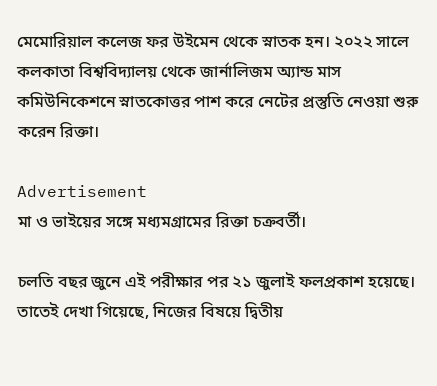মেমোরিয়াল কলেজ ফর উইমেন থেকে স্নাতক হন। ২০২২ সালে কলকাতা বিশ্ববিদ্যালয় থেকে জার্নালিজম অ্যান্ড মাস কমিউনিকেশনে স্নাতকোত্তর পাশ করে নেটের প্রস্তুতি নেওয়া শুরু করেন রিক্তা।

Advertisement
মা ও ভাইয়ের সঙ্গে মধ্যমগ্রামের রিক্তা চক্রবর্তী।

চলতি বছর জুনে এই পরীক্ষার পর ২১ জুলাই ফলপ্রকাশ হয়েছে। তাতেই দেখা গিয়েছে, নিজের বিষয়ে দ্বিতীয়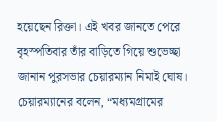হয়েছেন রিক্তা। এই খবর জানতে পেরে বৃহস্পতিবার তাঁর বাড়িতে গিয়ে শুভেচ্ছা জানান পুরসভার চেয়ারম্যান নিমাই ঘোষ। চেয়ারম্যানের বলেন, “মধ্যমগ্রামের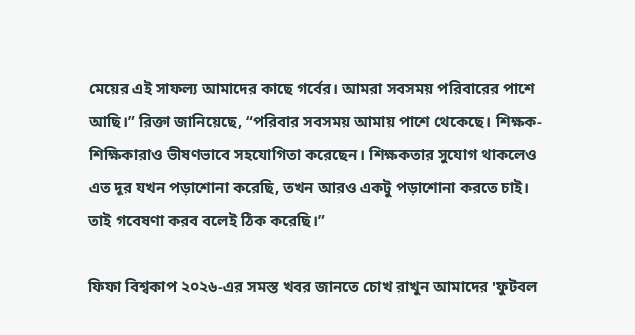মেয়ের এই সাফল্য আমাদের কাছে গর্বের। আমরা সবসময় পরিবারের পাশে আছি।” রিক্তা জানিয়েছে, “পরিবার সবসময় আমায় পাশে থেকেছে। শিক্ষক-শিক্ষিকারাও ভীষণভাবে সহযোগিতা করেছেন। শিক্ষকতার সুযোগ থাকলেও এত দূর যখন পড়াশোনা করেছি, তখন আরও একটু পড়াশোনা করতে চাই। তাই গবেষণা করব বলেই ঠিক করেছি।”

ফিফা বিশ্বকাপ ২০২৬-এর সমস্ত খবর জানতে চোখ রাখুন আমাদের 'ফুটবল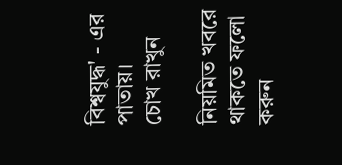বিশ্বযুদ্ধ' - এর পাতায়।
চোখ রাখুন

নিয়মিত খবরে থাকতে ফলো করুন